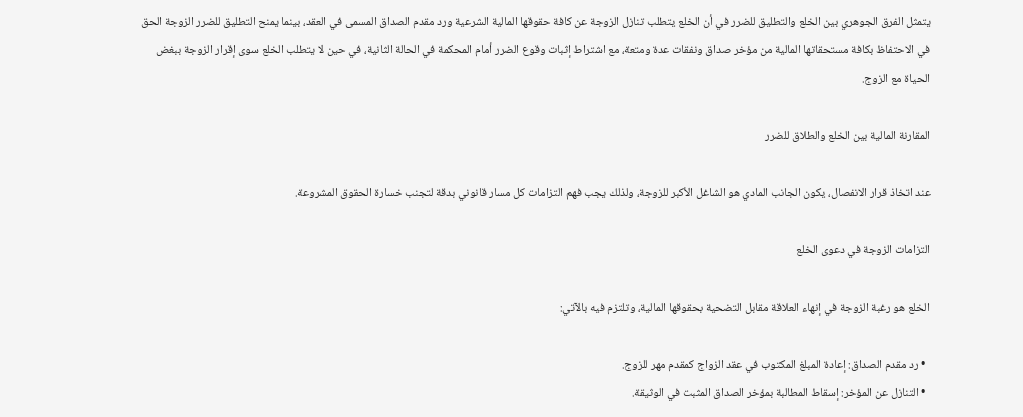يتمثل الفرق الجوهري بين الخلع والتطليق للضرر في أن الخلع يتطلب تنازل الزوجة عن كافة حقوقها المالية الشرعية ورد مقدم الصداق المسمى في العقد، بينما يمنح التطليق للضرر الزوجة الحق في الاحتفاظ بكافة مستحقاتها المالية من مؤخر صداق ونفقات عدة ومتعة، مع اشتراط إثبات وقوع الضرر أمام المحكمة في الحالة الثانية، في حين لا يتطلب الخلع سوى إقرار الزوجة ببغض الحياة مع الزوج.

المقارنة المالية بين الخلع والطلاق للضرر

عند اتخاذ قرار الانفصال، يكون الجانب المادي هو الشاغل الأكبر للزوجة، ولذلك يجب فهم التزامات كل مسار قانوني بدقة لتجنب خسارة الحقوق المشروعة.

التزامات الزوجة في دعوى الخلع

الخلع هو رغبة الزوجة في إنهاء العلاقة مقابل التضحية بحقوقها المالية، وتلتزم فيه بالآتي:

  • رد مقدم الصداق: إعادة المبلغ المكتوب في عقد الزواج كمقدم مهر للزوج.
  • التنازل عن المؤخر: إسقاط المطالبة بمؤخر الصداق المثبت في الوثيقة.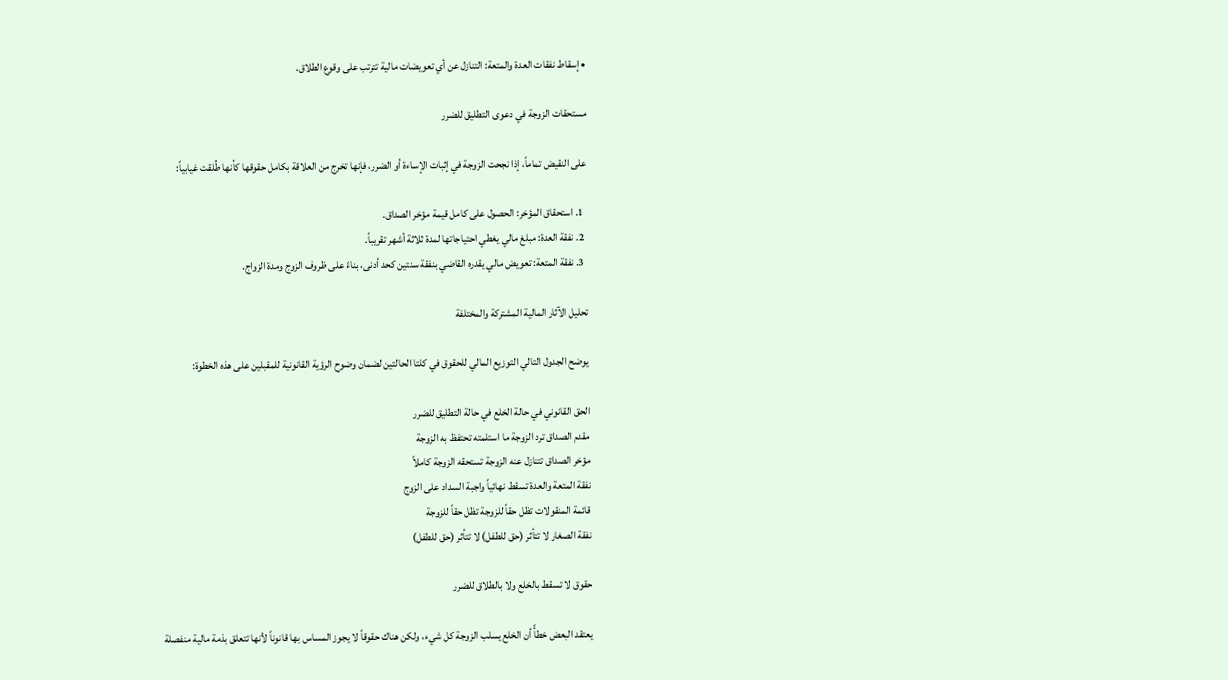• إسقاط نفقات العدة والمتعة: التنازل عن أي تعويضات مالية تترتب على وقوع الطلاق.

مستحقات الزوجة في دعوى التطليق للضرر

على النقيض تماماً، إذا نجحت الزوجة في إثبات الإساءة أو الضرر، فإنها تخرج من العلاقة بكامل حقوقها كأنها طُلقت غيابياً:

  1. استحقاق المؤخر: الحصول على كامل قيمة مؤخر الصداق.
  2. نفقة العدة: مبلغ مالي يغطي احتياجاتها لمدة ثلاثة أشهر تقريباً.
  3. نفقة المتعة: تعويض مالي يقدره القاضي بنفقة سنتين كحد أدنى، بناءً على ظروف الزوج ومدة الزواج.

تحليل الآثار المالية المشتركة والمختلفة

يوضح الجدول التالي التوزيع المالي للحقوق في كلتا الحالتين لضمان وضوح الرؤية القانونية للمقبلين على هذه الخطوة:

الحق القانوني في حالة الخلع في حالة التطليق للضرر
مقدم الصداق ترد الزوجة ما استلمته تحتفظ به الزوجة
مؤخر الصداق تتنازل عنه الزوجة تستحقه الزوجة كاملاً
نفقة المتعة والعدة تسقط نهائياً واجبة السداد على الزوج
قائمة المنقولات تظل حقاً للزوجة تظل حقاً للزوجة
نفقة الصغار لا تتأثر (حق للطفل) لا تتأثر (حق للطفل)

حقوق لا تسقط بالخلع ولا بالطلاق للضرر

يعتقد البعض خطأً أن الخلع يسلب الزوجة كل شيء، ولكن هناك حقوقاً لا يجوز المساس بها قانوناً لأنها تتعلق بذمة مالية منفصلة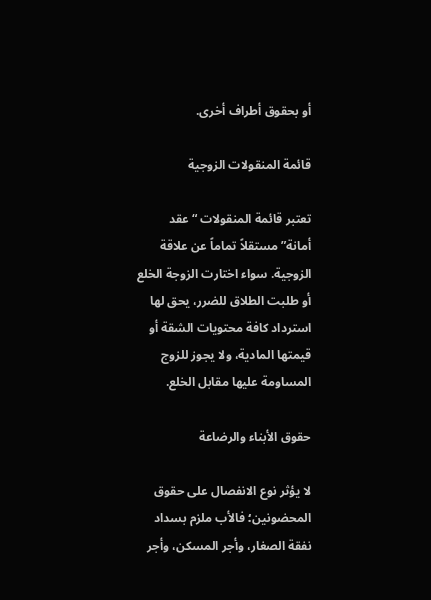أو بحقوق أطراف أخرى.

قائمة المنقولات الزوجية

تعتبر قائمة المنقولات “عقد أمانة” مستقلاً تماماً عن علاقة الزوجية. سواء اختارت الزوجة الخلع أو طلبت الطلاق للضرر، يحق لها استرداد كافة محتويات الشقة أو قيمتها المادية، ولا يجوز للزوج المساومة عليها مقابل الخلع.

حقوق الأبناء والرضاعة

لا يؤثر نوع الانفصال على حقوق المحضونين؛ فالأب ملزم بسداد نفقة الصغار، وأجر المسكن، وأجر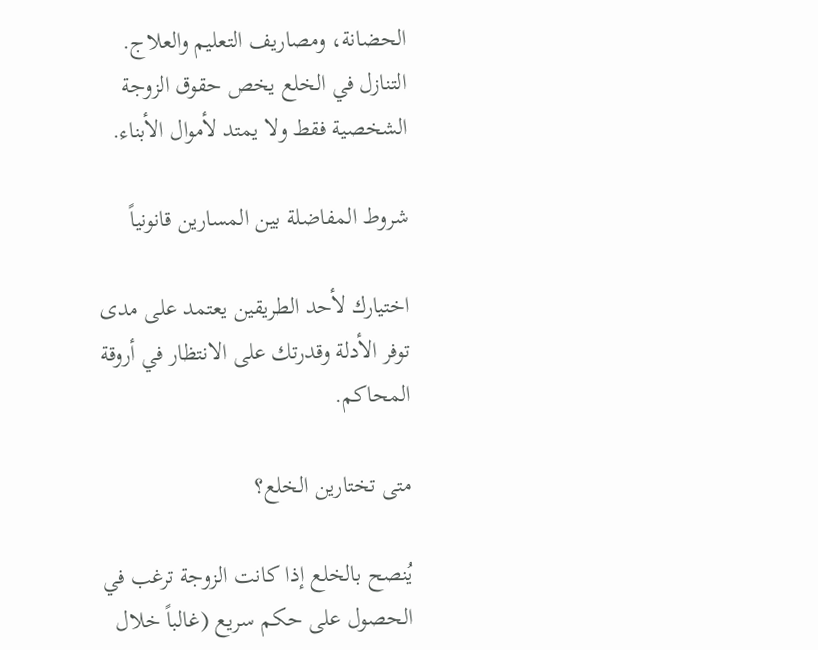الحضانة، ومصاريف التعليم والعلاج. التنازل في الخلع يخص حقوق الزوجة الشخصية فقط ولا يمتد لأموال الأبناء.

شروط المفاضلة بين المسارين قانونياً

اختيارك لأحد الطريقين يعتمد على مدى توفر الأدلة وقدرتك على الانتظار في أروقة المحاكم.

متى تختارين الخلع؟

يُنصح بالخلع إذا كانت الزوجة ترغب في الحصول على حكم سريع (غالباً خلال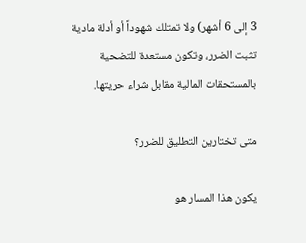3 إلى 6 أشهر) ولا تمتلك شهوداً أو أدلة مادية تثبت الضرر، وتكون مستعدة للتضحية بالمستحقات المالية مقابل شراء حريتها.

متى تختارين التطليق للضرر؟

يكون هذا المسار هو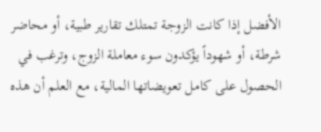الأفضل إذا كانت الزوجة تمتلك تقارير طبية، أو محاضر شرطة، أو شهوداً يؤكدون سوء معاملة الزوج، وترغب في الحصول على كامل تعويضاتها المالية، مع العلم أن هذه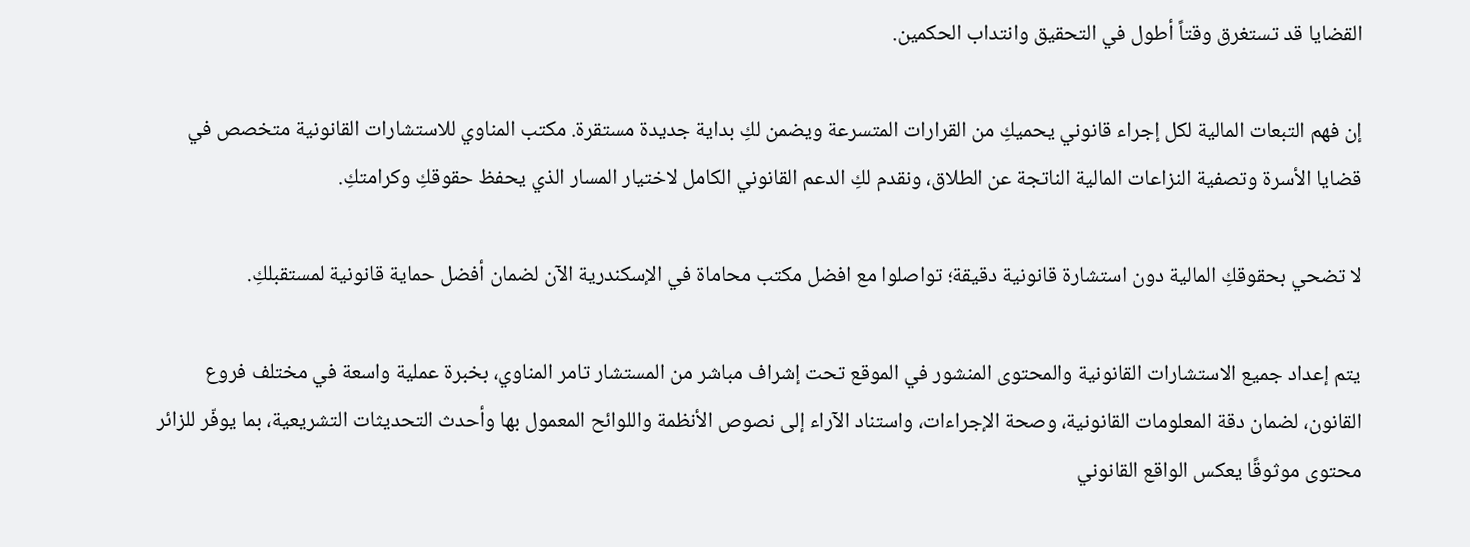القضايا قد تستغرق وقتاً أطول في التحقيق وانتداب الحكمين.

إن فهم التبعات المالية لكل إجراء قانوني يحميكِ من القرارات المتسرعة ويضمن لكِ بداية جديدة مستقرة. مكتب المناوي للاستشارات القانونية متخصص في قضايا الأسرة وتصفية النزاعات المالية الناتجة عن الطلاق، ونقدم لكِ الدعم القانوني الكامل لاختيار المسار الذي يحفظ حقوقكِ وكرامتكِ.

لا تضحي بحقوقكِ المالية دون استشارة قانونية دقيقة؛ تواصلوا مع افضل مكتب محاماة في الإسكندرية الآن لضمان أفضل حماية قانونية لمستقبلكِ.

يتم إعداد جميع الاستشارات القانونية والمحتوى المنشور في الموقع تحت إشراف مباشر من المستشار تامر المناوي، بخبرة عملية واسعة في مختلف فروع القانون، لضمان دقة المعلومات القانونية، وصحة الإجراءات، واستناد الآراء إلى نصوص الأنظمة واللوائح المعمول بها وأحدث التحديثات التشريعية، بما يوفّر للزائر محتوى موثوقًا يعكس الواقع القانوني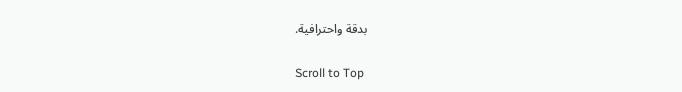بدقة واحترافية.

Scroll to Top